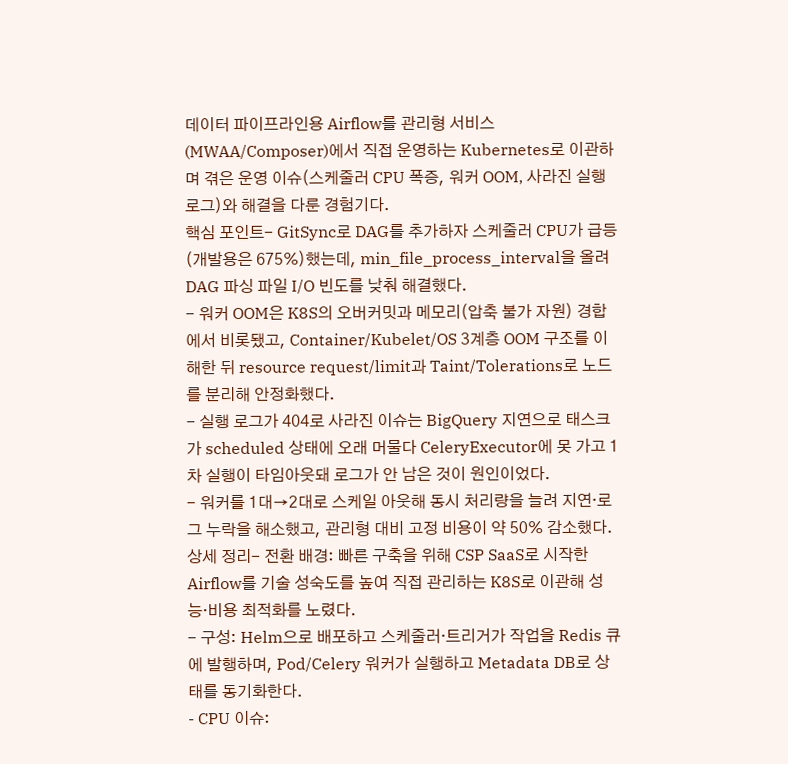데이터 파이프라인용 Airflow를 관리형 서비스(MWAA/Composer)에서 직접 운영하는 Kubernetes로 이관하며 겪은 운영 이슈(스케줄러 CPU 폭증, 워커 OOM, 사라진 실행 로그)와 해결을 다룬 경험기다.
핵심 포인트- GitSync로 DAG를 추가하자 스케줄러 CPU가 급등(개발용은 675%)했는데, min_file_process_interval을 올려 DAG 파싱 파일 I/O 빈도를 낮춰 해결했다.
- 워커 OOM은 K8S의 오버커밋과 메모리(압축 불가 자원) 경합에서 비롯됐고, Container/Kubelet/OS 3계층 OOM 구조를 이해한 뒤 resource request/limit과 Taint/Tolerations로 노드를 분리해 안정화했다.
- 실행 로그가 404로 사라진 이슈는 BigQuery 지연으로 태스크가 scheduled 상태에 오래 머물다 CeleryExecutor에 못 가고 1차 실행이 타임아웃돼 로그가 안 남은 것이 원인이었다.
- 워커를 1대→2대로 스케일 아웃해 동시 처리량을 늘려 지연·로그 누락을 해소했고, 관리형 대비 고정 비용이 약 50% 감소했다.
상세 정리- 전환 배경: 빠른 구축을 위해 CSP SaaS로 시작한 Airflow를 기술 성숙도를 높여 직접 관리하는 K8S로 이관해 성능·비용 최적화를 노렸다.
- 구성: Helm으로 배포하고 스케줄러·트리거가 작업을 Redis 큐에 발행하며, Pod/Celery 워커가 실행하고 Metadata DB로 상태를 동기화한다.
- CPU 이슈: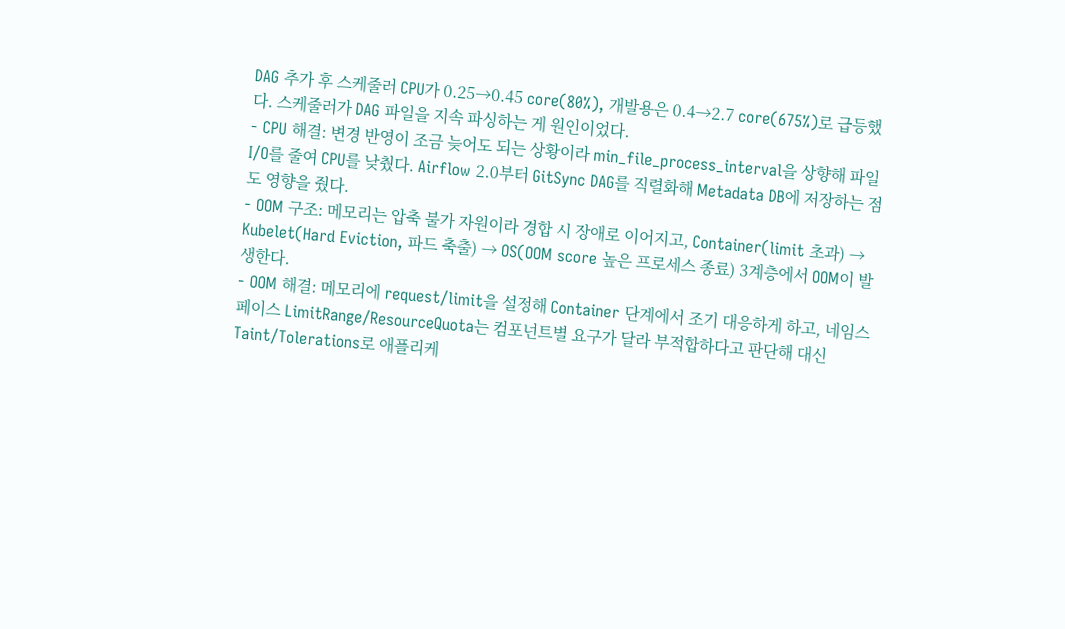DAG 추가 후 스케줄러 CPU가 0.25→0.45 core(80%), 개발용은 0.4→2.7 core(675%)로 급등했다. 스케줄러가 DAG 파일을 지속 파싱하는 게 원인이었다.
- CPU 해결: 변경 반영이 조금 늦어도 되는 상황이라 min_file_process_interval을 상향해 파일 I/O를 줄여 CPU를 낮췄다. Airflow 2.0부터 GitSync DAG를 직렬화해 Metadata DB에 저장하는 점도 영향을 줬다.
- OOM 구조: 메모리는 압축 불가 자원이라 경합 시 장애로 이어지고, Container(limit 초과) → Kubelet(Hard Eviction, 파드 축출) → OS(OOM score 높은 프로세스 종료) 3계층에서 OOM이 발생한다.
- OOM 해결: 메모리에 request/limit을 설정해 Container 단계에서 조기 대응하게 하고, 네임스페이스 LimitRange/ResourceQuota는 컴포넌트별 요구가 달라 부적합하다고 판단해 대신 Taint/Tolerations로 애플리케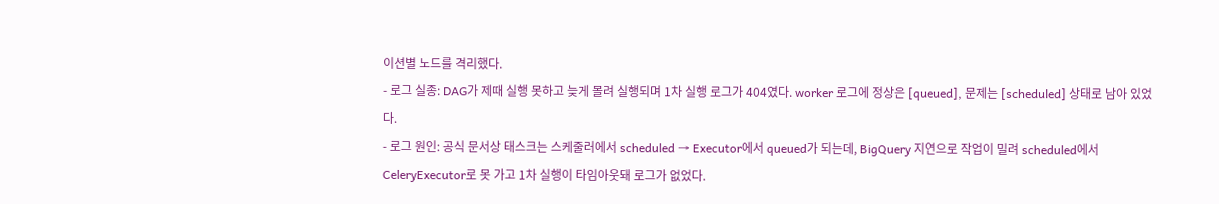이션별 노드를 격리했다.
- 로그 실종: DAG가 제때 실행 못하고 늦게 몰려 실행되며 1차 실행 로그가 404였다. worker 로그에 정상은 [queued], 문제는 [scheduled] 상태로 남아 있었다.
- 로그 원인: 공식 문서상 태스크는 스케줄러에서 scheduled → Executor에서 queued가 되는데, BigQuery 지연으로 작업이 밀려 scheduled에서 CeleryExecutor로 못 가고 1차 실행이 타임아웃돼 로그가 없었다.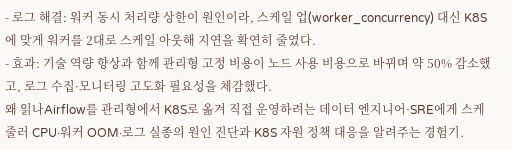- 로그 해결: 워커 동시 처리량 상한이 원인이라, 스케일 업(worker_concurrency) 대신 K8S에 맞게 워커를 2대로 스케일 아웃해 지연을 확연히 줄였다.
- 효과: 기술 역량 향상과 함께 관리형 고정 비용이 노드 사용 비용으로 바뀌며 약 50% 감소했고, 로그 수집·모니터링 고도화 필요성을 체감했다.
왜 읽나Airflow를 관리형에서 K8S로 옮겨 직접 운영하려는 데이터 엔지니어·SRE에게 스케줄러 CPU·워커 OOM·로그 실종의 원인 진단과 K8S 자원 정책 대응을 알려주는 경험기.